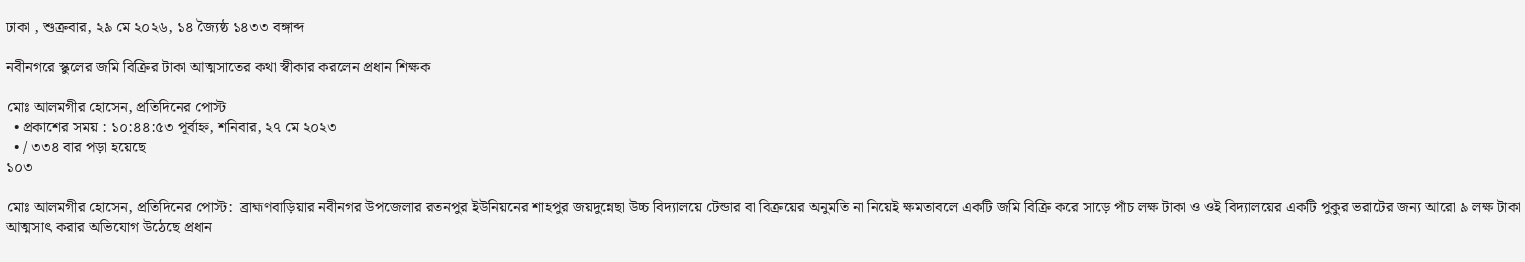ঢাকা , শুক্রবার, ২৯ মে ২০২৬, ১৪ জ্যৈষ্ঠ ১৪৩৩ বঙ্গাব্দ

নবীনগরে স্কুলের জমি বিক্রির টাকা আত্মসাতের কথা স্বীকার করলেন প্রধান শিক্ষক

মোঃ আলমগীর হোসেন, প্রতিদিনের পোস্ট
  • প্রকাশের সময় : ১০:৪৪:৫৩ পূর্বাহ্ন, শনিবার, ২৭ মে ২০২৩
  • / ৩৩৪ বার পড়া হয়েছে
১০৩

মোঃ আলমগীর হোসেন, প্রতিদিনের পোস্ট:  ব্রাহ্মণবাড়িয়ার নবীনগর উপজেলার রতনপুর ইউনিয়নের শাহপুর জয়দুন্নেছা উচ্চ বিদ্যালয়ে টেন্ডার বা বিক্রয়ের অনুমতি না নিয়েই ক্ষমতাবলে একটি জমি বিক্রি করে সাড়ে পাঁচ লক্ষ টাকা ও ওই বিদ্যালয়ের একটি পুকুর ভরাটের জন্য আরো ৯ লক্ষ টাকা আত্মসাৎ করার অভিযোগ উঠেছে প্রধান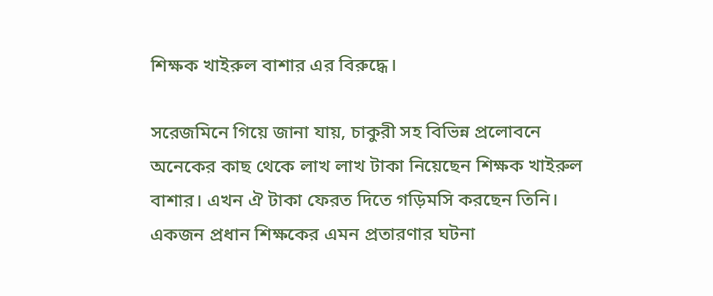শিক্ষক খাইরুল বাশার এর বিরুদ্ধে।

সরেজমিনে গিয়ে জানা যায়, চাকুরী সহ বিভিন্ন প্রলোবনে অনেকের কাছ থেকে লাখ লাখ টাকা নিয়েছেন শিক্ষক খাইরুল বাশার। এখন ঐ টাকা ফেরত দিতে গড়িমসি করছেন তিনি। একজন প্রধান শিক্ষকের এমন প্রতারণার ঘটনা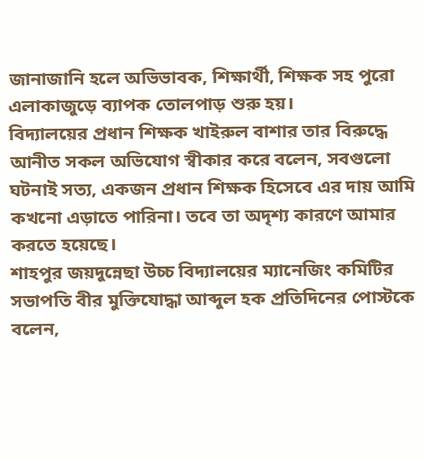জানাজানি হলে অভিভাবক, শিক্ষার্থী, শিক্ষক সহ পুরো এলাকাজুড়ে ব্যাপক তোলপাড় শুরু হয়।
বিদ্যালয়ের প্রধান শিক্ষক খাইরুল বাশার তার বিরুদ্ধে আনীত সকল অভিযোগ স্বীকার করে বলেন, সবগুলো ঘটনাই সত্য, একজন প্রধান শিক্ষক হিসেবে এর দায় আমি কখনো এড়াতে পারিনা। তবে তা অদৃশ্য কারণে আমার করতে হয়েছে।
শাহপুর জয়দুন্নেছা উচ্চ বিদ্যালয়ের ম্যানেজিং কমিটির সভাপতি বীর মুক্তিযোদ্ধা আব্দুল হক প্রতিদিনের পোস্টকে বলেন,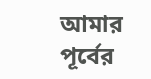আমার পূর্বের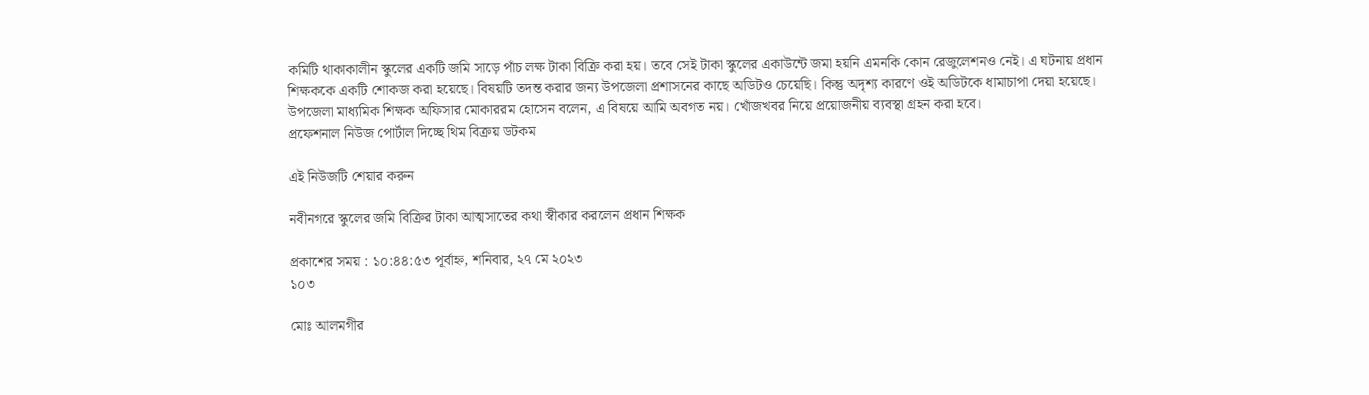কমিটি থাকাকালীন স্কুলের একটি জমি সাড়ে পাঁচ লক্ষ টাকা বিক্রি করা হয়। তবে সেই টাকা স্কুলের একাউন্টে জমা হয়নি এমনকি কোন রেজুলেশনও নেই। এ ঘটনায় প্রধান শিক্ষককে একটি শোকজ করা হয়েছে। বিষয়টি তদন্ত করার জন্য উপজেলা প্রশাসনের কাছে অডিটও চেয়েছি। কিন্তু অদৃশ্য কারণে ওই অডিটকে ধামাচাপা দেয়া হয়েছে।
উপজেলা মাধ্যমিক শিক্ষক অফিসার মোকাররম হোসেন বলেন, এ বিষয়ে আমি অবগত নয়। খোঁজখবর নিয়ে প্রয়োজনীয় ব্যবস্থা গ্রহন করা হবে।
প্রফেশনাল নিউজ পোর্টাল দিচ্ছে থিম বিক্রয় ডটকম

এই নিউজটি শেয়ার করুন

নবীনগরে স্কুলের জমি বিক্রির টাকা আত্মসাতের কথা স্বীকার করলেন প্রধান শিক্ষক

প্রকাশের সময় : ১০:৪৪:৫৩ পূর্বাহ্ন, শনিবার, ২৭ মে ২০২৩
১০৩

মোঃ আলমগীর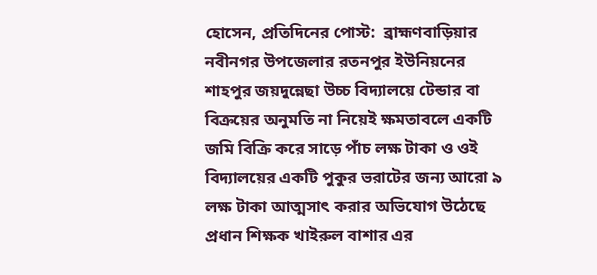হোসেন, প্রতিদিনের পোস্ট:  ব্রাহ্মণবাড়িয়ার নবীনগর উপজেলার রতনপুর ইউনিয়নের শাহপুর জয়দুন্নেছা উচ্চ বিদ্যালয়ে টেন্ডার বা বিক্রয়ের অনুমতি না নিয়েই ক্ষমতাবলে একটি জমি বিক্রি করে সাড়ে পাঁচ লক্ষ টাকা ও ওই বিদ্যালয়ের একটি পুকুর ভরাটের জন্য আরো ৯ লক্ষ টাকা আত্মসাৎ করার অভিযোগ উঠেছে প্রধান শিক্ষক খাইরুল বাশার এর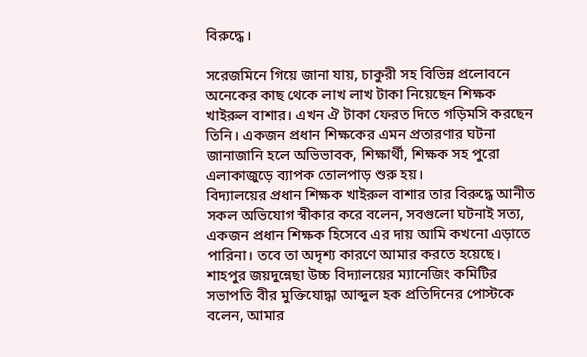বিরুদ্ধে।

সরেজমিনে গিয়ে জানা যায়, চাকুরী সহ বিভিন্ন প্রলোবনে অনেকের কাছ থেকে লাখ লাখ টাকা নিয়েছেন শিক্ষক খাইরুল বাশার। এখন ঐ টাকা ফেরত দিতে গড়িমসি করছেন তিনি। একজন প্রধান শিক্ষকের এমন প্রতারণার ঘটনা জানাজানি হলে অভিভাবক, শিক্ষার্থী, শিক্ষক সহ পুরো এলাকাজুড়ে ব্যাপক তোলপাড় শুরু হয়।
বিদ্যালয়ের প্রধান শিক্ষক খাইরুল বাশার তার বিরুদ্ধে আনীত সকল অভিযোগ স্বীকার করে বলেন, সবগুলো ঘটনাই সত্য, একজন প্রধান শিক্ষক হিসেবে এর দায় আমি কখনো এড়াতে পারিনা। তবে তা অদৃশ্য কারণে আমার করতে হয়েছে।
শাহপুর জয়দুন্নেছা উচ্চ বিদ্যালয়ের ম্যানেজিং কমিটির সভাপতি বীর মুক্তিযোদ্ধা আব্দুল হক প্রতিদিনের পোস্টকে বলেন, আমার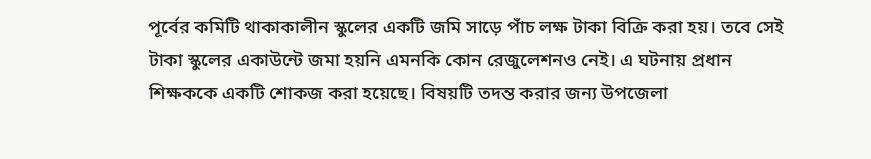পূর্বের কমিটি থাকাকালীন স্কুলের একটি জমি সাড়ে পাঁচ লক্ষ টাকা বিক্রি করা হয়। তবে সেই টাকা স্কুলের একাউন্টে জমা হয়নি এমনকি কোন রেজুলেশনও নেই। এ ঘটনায় প্রধান শিক্ষককে একটি শোকজ করা হয়েছে। বিষয়টি তদন্ত করার জন্য উপজেলা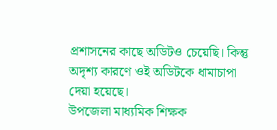প্রশাসনের কাছে অডিটও চেয়েছি। কিন্তু অদৃশ্য কারণে ওই অডিটকে ধামাচাপা দেয়া হয়েছে।
উপজেলা মাধ্যমিক শিক্ষক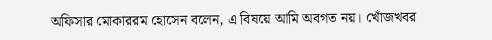অফিসার মোকাররম হোসেন বলেন, এ বিষয়ে আমি অবগত নয়। খোঁজখবর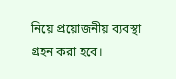নিয়ে প্রয়োজনীয় ব্যবস্থা গ্রহন করা হবে।